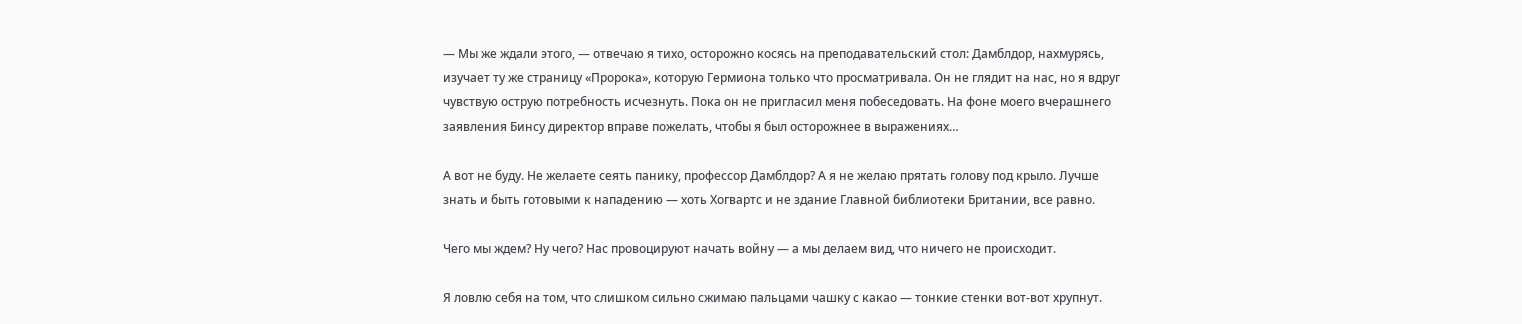— Мы же ждали этого, — отвечаю я тихо, осторожно косясь на преподавательский стол: Дамблдор, нахмурясь, изучает ту же страницу «Пророка», которую Гермиона только что просматривала. Он не глядит на нас, но я вдруг чувствую острую потребность исчезнуть. Пока он не пригласил меня побеседовать. На фоне моего вчерашнего заявления Бинсу директор вправе пожелать, чтобы я был осторожнее в выражениях…

А вот не буду. Не желаете сеять панику, профессор Дамблдор? А я не желаю прятать голову под крыло. Лучше знать и быть готовыми к нападению — хоть Хогвартс и не здание Главной библиотеки Британии, все равно.

Чего мы ждем? Ну чего? Нас провоцируют начать войну — а мы делаем вид, что ничего не происходит.

Я ловлю себя на том, что слишком сильно сжимаю пальцами чашку с какао — тонкие стенки вот-вот хрупнут.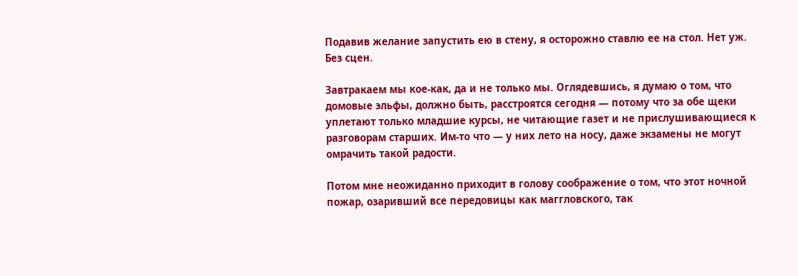Подавив желание запустить ею в стену, я осторожно ставлю ее на стол. Нет уж. Без сцен.

Завтракаем мы кое-как, да и не только мы. Оглядевшись, я думаю о том, что домовые эльфы, должно быть, расстроятся сегодня — потому что за обе щеки уплетают только младшие курсы, не читающие газет и не прислушивающиеся к разговорам старших. Им-то что — у них лето на носу, даже экзамены не могут омрачить такой радости.

Потом мне неожиданно приходит в голову соображение о том, что этот ночной пожар, озаривший все передовицы как маггловского, так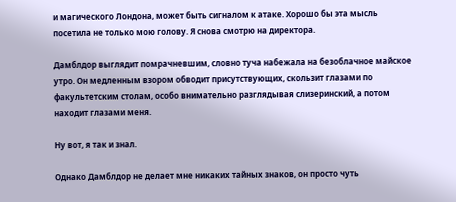и магического Лондона, может быть сигналом к атаке. Хорошо бы эта мысль посетила не только мою голову. Я снова смотрю на директора.

Дамблдор выглядит помрачневшим, словно туча набежала на безоблачное майское утро. Он медленным взором обводит присутствующих, скользит глазами по факультетским столам, особо внимательно разглядывая слизеринский, а потом находит глазами меня.

Ну вот, я так и знал.

Однако Дамблдор не делает мне никаких тайных знаков, он просто чуть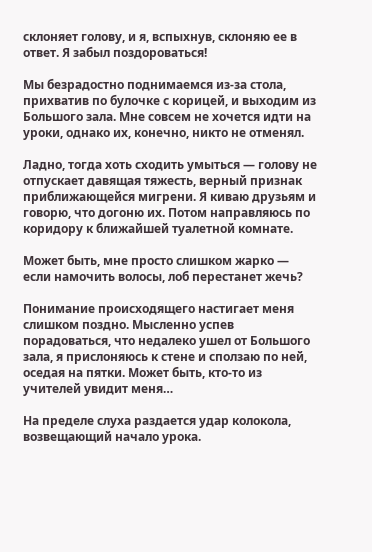склоняет голову, и я, вспыхнув, склоняю ее в ответ. Я забыл поздороваться!

Мы безрадостно поднимаемся из-за стола, прихватив по булочке с корицей, и выходим из Большого зала. Мне совсем не хочется идти на уроки, однако их, конечно, никто не отменял.

Ладно, тогда хоть сходить умыться — голову не отпускает давящая тяжесть, верный признак приближающейся мигрени. Я киваю друзьям и говорю, что догоню их. Потом направляюсь по коридору к ближайшей туалетной комнате.

Может быть, мне просто слишком жарко — если намочить волосы, лоб перестанет жечь?

Понимание происходящего настигает меня слишком поздно. Мысленно успев порадоваться, что недалеко ушел от Большого зала, я прислоняюсь к стене и сползаю по ней, оседая на пятки. Может быть, кто-то из учителей увидит меня…

На пределе слуха раздается удар колокола, возвещающий начало урока.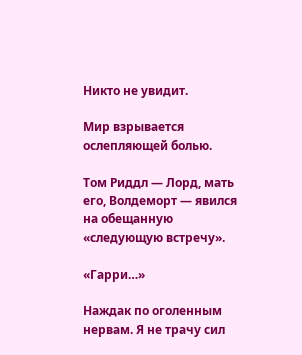Никто не увидит.

Мир взрывается ослепляющей болью.

Том Риддл — Лорд, мать его, Волдеморт — явился на обещанную «следующую встречу».

«Гарри…»

Наждак по оголенным нервам. Я не трачу сил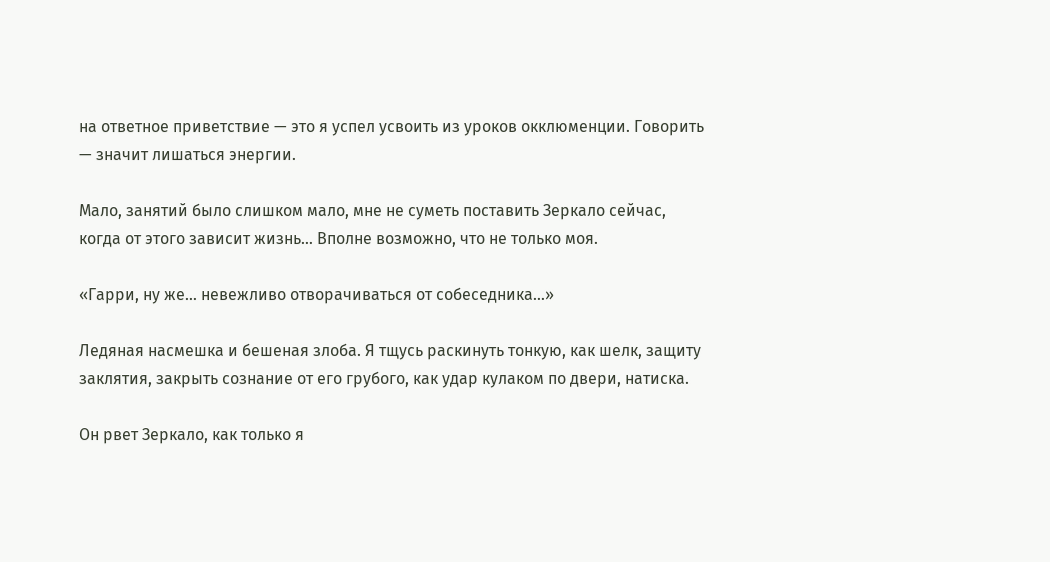на ответное приветствие — это я успел усвоить из уроков окклюменции. Говорить — значит лишаться энергии.

Мало, занятий было слишком мало, мне не суметь поставить Зеркало сейчас, когда от этого зависит жизнь… Вполне возможно, что не только моя.

«Гарри, ну же… невежливо отворачиваться от собеседника…»

Ледяная насмешка и бешеная злоба. Я тщусь раскинуть тонкую, как шелк, защиту заклятия, закрыть сознание от его грубого, как удар кулаком по двери, натиска.

Он рвет Зеркало, как только я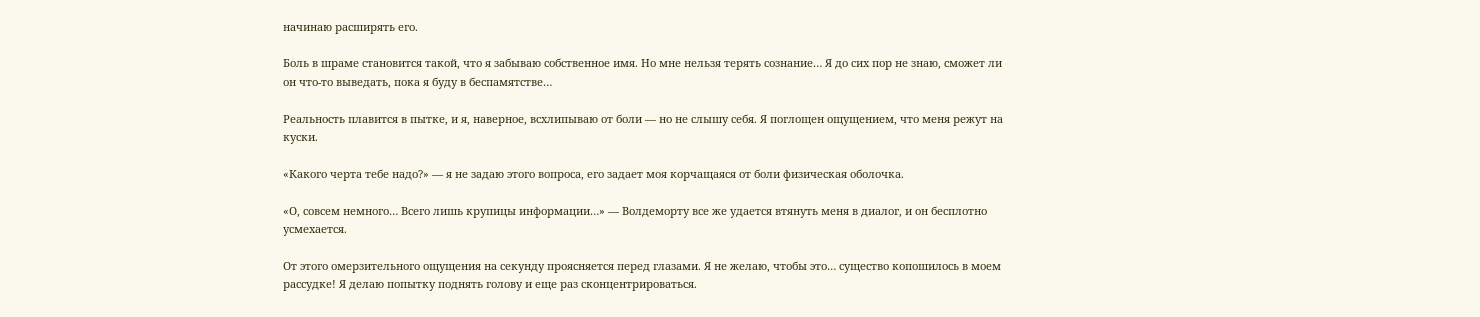начинаю расширять его.

Боль в шраме становится такой, что я забываю собственное имя. Но мне нельзя терять сознание… Я до сих пор не знаю, сможет ли он что-то выведать, пока я буду в беспамятстве…

Реальность плавится в пытке, и я, наверное, всхлипываю от боли — но не слышу себя. Я поглощен ощущением, что меня режут на куски.

«Какого черта тебе надо?» — я не задаю этого вопроса, его задает моя корчащаяся от боли физическая оболочка.

«О, совсем немного… Всего лишь крупицы информации…» — Волдеморту все же удается втянуть меня в диалог, и он бесплотно усмехается.

От этого омерзительного ощущения на секунду проясняется перед глазами. Я не желаю, чтобы это… существо копошилось в моем рассудке! Я делаю попытку поднять голову и еще раз сконцентрироваться.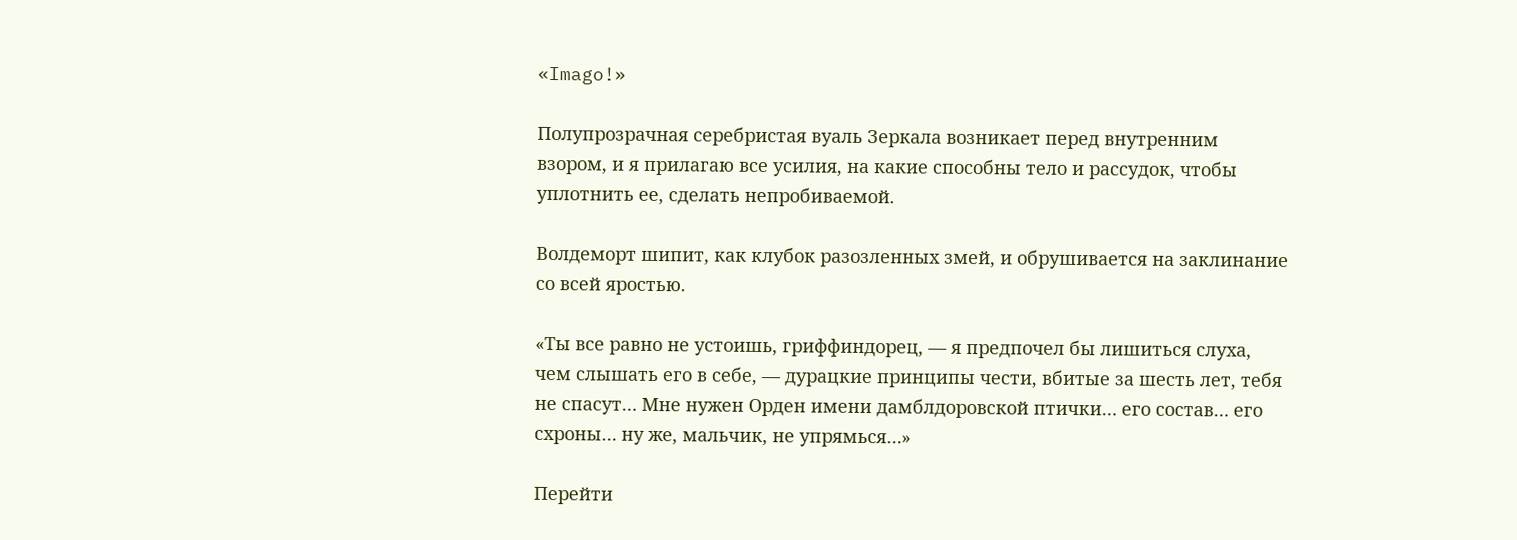«Imago!»

Полупрозрачная серебристая вуаль Зеркала возникает перед внутренним взором, и я прилагаю все усилия, на какие способны тело и рассудок, чтобы уплотнить ее, сделать непробиваемой.

Волдеморт шипит, как клубок разозленных змей, и обрушивается на заклинание со всей яростью.

«Ты все равно не устоишь, гриффиндорец, — я предпочел бы лишиться слуха, чем слышать его в себе, — дурацкие принципы чести, вбитые за шесть лет, тебя не спасут… Мне нужен Орден имени дамблдоровской птички… его состав… его схроны… ну же, мальчик, не упрямься…»

Перейти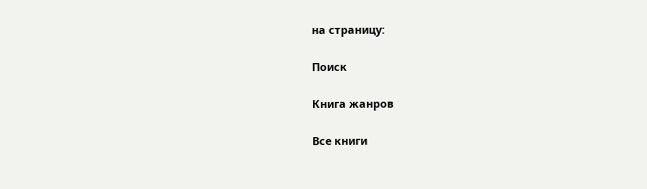на страницу:

Поиск

Книга жанров

Все книги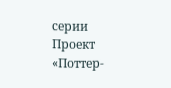серии Проект «Поттер-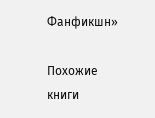Фанфикшн»

Похожие книги